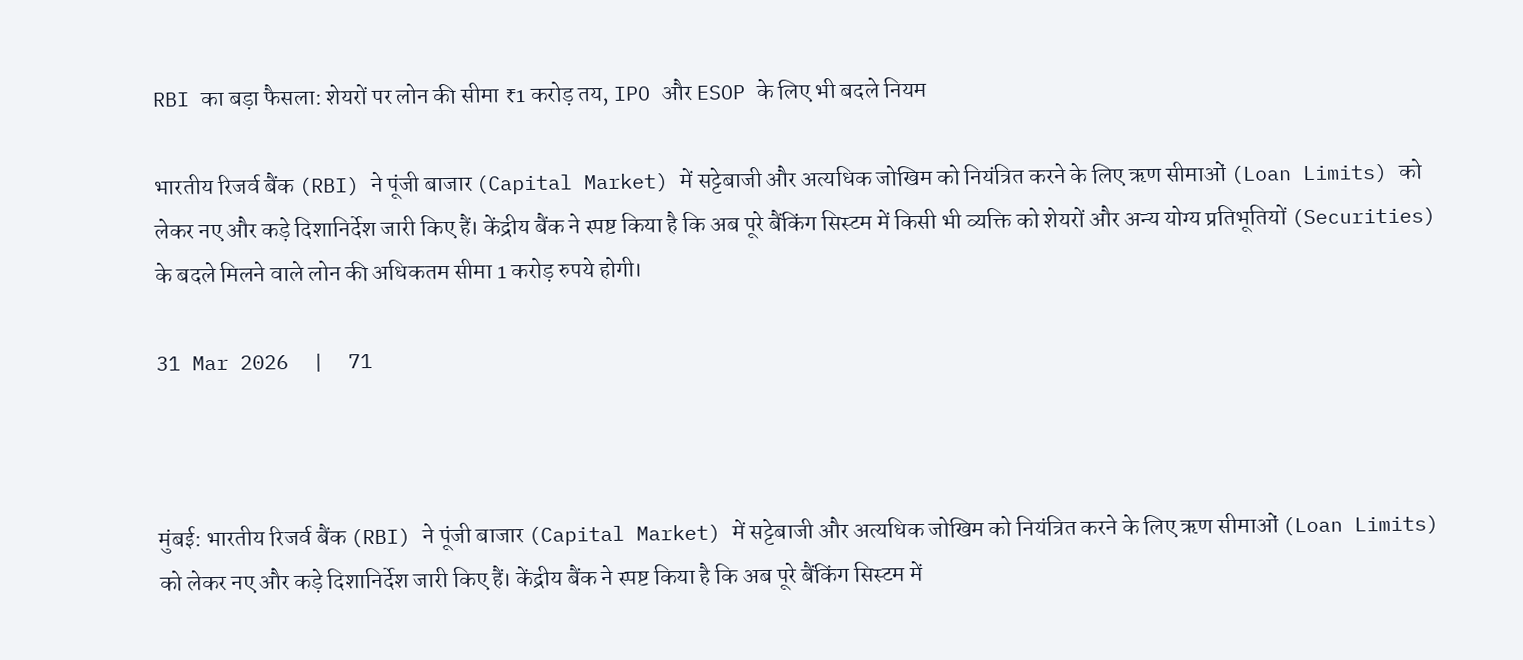RBI का बड़ा फैसला: शेयरों पर लोन की सीमा ₹1 करोड़ तय, IPO और ESOP के लिए भी बदले नियम

भारतीय रिजर्व बैंक (RBI) ने पूंजी बाजार (Capital Market) में सट्टेबाजी और अत्यधिक जोखिम को नियंत्रित करने के लिए ऋण सीमाओं (Loan Limits) को लेकर नए और कड़े दिशानिर्देश जारी किए हैं। केंद्रीय बैंक ने स्पष्ट किया है कि अब पूरे बैंकिंग सिस्टम में किसी भी व्यक्ति को शेयरों और अन्य योग्य प्रतिभूतियों (Securities) के बदले मिलने वाले लोन की अधिकतम सीमा 1 करोड़ रुपये होगी।

31 Mar 2026  |  71



मुंबई: भारतीय रिजर्व बैंक (RBI) ने पूंजी बाजार (Capital Market) में सट्टेबाजी और अत्यधिक जोखिम को नियंत्रित करने के लिए ऋण सीमाओं (Loan Limits) को लेकर नए और कड़े दिशानिर्देश जारी किए हैं। केंद्रीय बैंक ने स्पष्ट किया है कि अब पूरे बैंकिंग सिस्टम में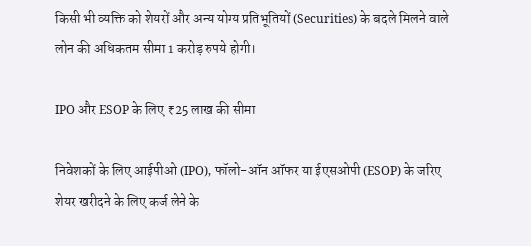किसी भी व्यक्ति को शेयरों और अन्य योग्य प्रतिभूतियों (Securities) के बदले मिलने वाले लोन की अधिकतम सीमा 1 करोड़ रुपये होगी।

IPO और ESOP के लिए ₹25 लाख की सीमा

निवेशकों के लिए आईपीओ (IPO), फॉलो-ऑन ऑफर या ईएसओपी (ESOP) के जरिए शेयर खरीदने के लिए कर्ज लेने के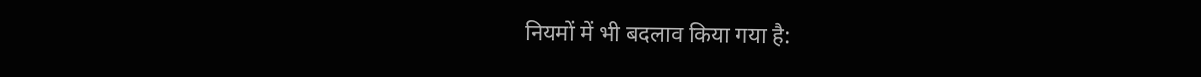नियमों में भी बदलाव किया गया है: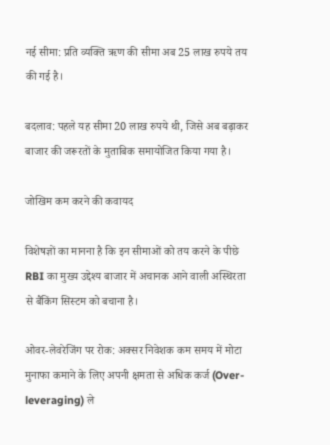नई सीमा: प्रति व्यक्ति ऋण की सीमा अब 25 लाख रुपये तय की गई है।

बदलाव: पहले यह सीमा 20 लाख रुपये थी, जिसे अब बढ़ाकर बाजार की जरूरतों के मुताबिक समायोजित किया गया है।

जोखिम कम करने की कवायद

विशेषज्ञों का मानना है कि इन सीमाओं को तय करने के पीछे RBI का मुख्य उद्देश्य बाजार में अचानक आने वाली अस्थिरता से बैंकिंग सिस्टम को बचाना है।

ओवर-लेवरेजिंग पर रोक: अक्सर निवेशक कम समय में मोटा मुनाफा कमाने के लिए अपनी क्षमता से अधिक कर्ज (Over-leveraging) ले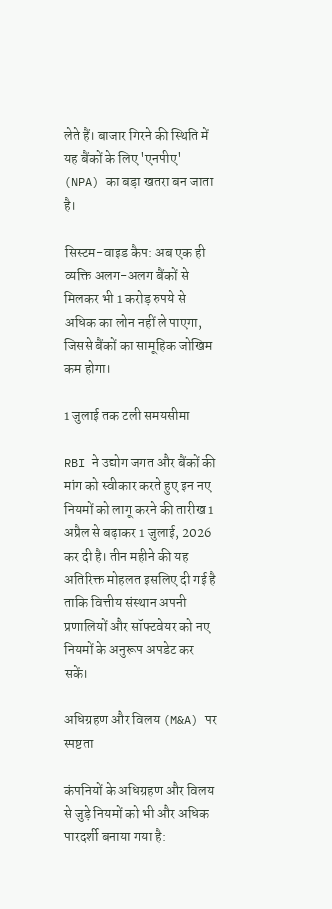लेते हैं। बाजार गिरने की स्थिति में यह बैंकों के लिए 'एनपीए' (NPA) का बड़ा खतरा बन जाता है।

सिस्टम-वाइड कैप: अब एक ही व्यक्ति अलग-अलग बैंकों से मिलकर भी 1 करोड़ रुपये से अधिक का लोन नहीं ले पाएगा, जिससे बैंकों का सामूहिक जोखिम कम होगा।

1 जुलाई तक टली समयसीमा

RBI ने उद्योग जगत और बैंकों की मांग को स्वीकार करते हुए इन नए नियमों को लागू करने की तारीख 1 अप्रैल से बढ़ाकर 1 जुलाई, 2026 कर दी है। तीन महीने की यह अतिरिक्त मोहलत इसलिए दी गई है ताकि वित्तीय संस्थान अपनी प्रणालियों और सॉफ्टवेयर को नए नियमों के अनुरूप अपडेट कर सकें।

अधिग्रहण और विलय (M&A) पर स्पष्टता

कंपनियों के अधिग्रहण और विलय से जुड़े नियमों को भी और अधिक पारदर्शी बनाया गया है: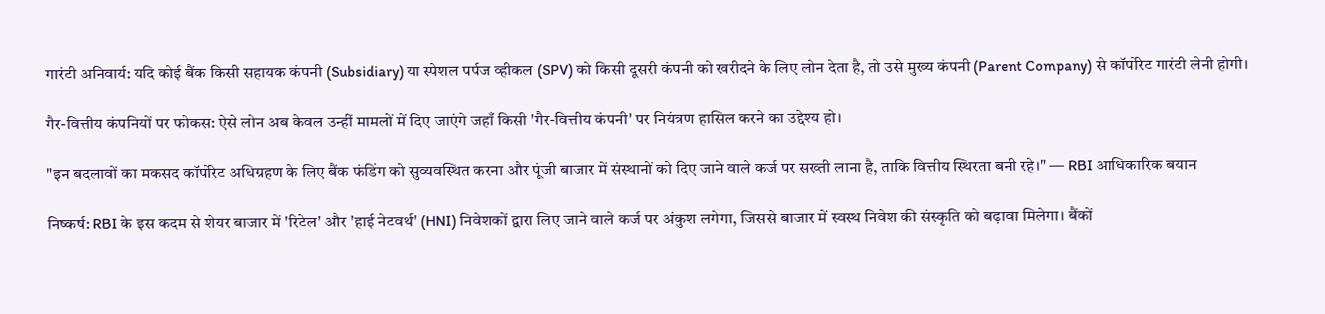गारंटी अनिवार्य: यदि कोई बैंक किसी सहायक कंपनी (Subsidiary) या स्पेशल पर्पज व्हीकल (SPV) को किसी दूसरी कंपनी को खरीदने के लिए लोन देता है, तो उसे मुख्य कंपनी (Parent Company) से कॉर्पोरेट गारंटी लेनी होगी।

गैर-वित्तीय कंपनियों पर फोकस: ऐसे लोन अब केवल उन्हीं मामलों में दिए जाएंगे जहाँ किसी 'गैर-वित्तीय कंपनी' पर नियंत्रण हासिल करने का उद्देश्य हो।

"इन बदलावों का मकसद कॉर्पोरेट अधिग्रहण के लिए बैंक फंडिंग को सुव्यवस्थित करना और पूंजी बाजार में संस्थानों को दिए जाने वाले कर्ज पर सख्ती लाना है, ताकि वित्तीय स्थिरता बनी रहे।" — RBI आधिकारिक बयान

निष्कर्ष: RBI के इस कदम से शेयर बाजार में 'रिटेल' और 'हाई नेटवर्थ' (HNI) निवेशकों द्वारा लिए जाने वाले कर्ज पर अंकुश लगेगा, जिससे बाजार में स्वस्थ निवेश की संस्कृति को बढ़ावा मिलेगा। बैंकों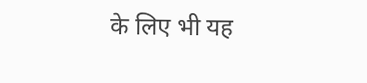के लिए भी यह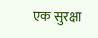एक सुरक्षा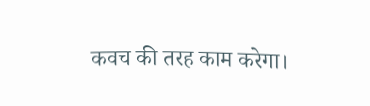कवच की तरह काम करेगा।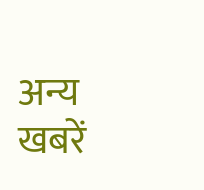अन्य खबरें